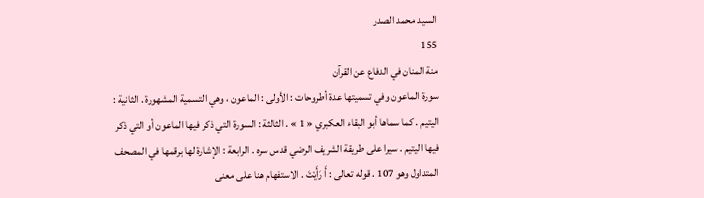السيد محمد الصدر
155
منة المنان في الدفاع عن القرآن
سورة الماعون وفي تسميتها عدة أطروحات : الأولى : الماعون ، وهي التسمية المشهورة . الثانية : اليتيم . كما سماها أبو البقاء العكبري « 1 » . الثالثة : السورة التي ذكر فيها الماعون أو التي ذكر فيها اليتيم . سيرا على طريقة الشريف الرضي قدس سره . الرابعة : الإشارة لها برقمها في المصحف المتداول وهو 107 . قوله تعالى : أَ رَأَيْتَ . الاستفهام هنا على معنى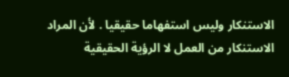الاستنكار وليس استفهاما حقيقيا . لأن المراد الاستنكار من العمل لا الرؤية الحقيقية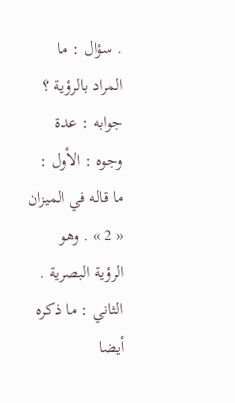. سؤال : ما المراد بالرؤية ؟ جوابه : عدة وجوه : الأول : ما قاله في الميزان « 2 » . وهو الرؤية البصرية . الثاني : ما ذكره أيضا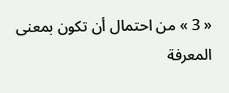« 3 » من احتمال أن تكون بمعنى المعرفة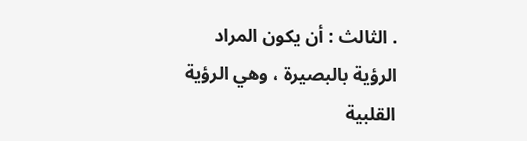. الثالث : أن يكون المراد الرؤية بالبصيرة ، وهي الرؤية القلبية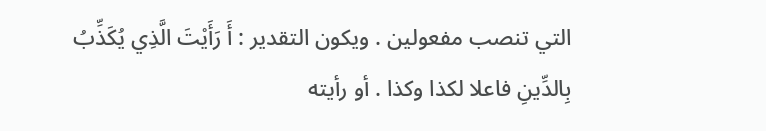التي تنصب مفعولين . ويكون التقدير : أَ رَأَيْتَ الَّذِي يُكَذِّبُ بِالدِّينِ فاعلا لكذا وكذا . أو رأيته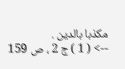مكذبا بالدين .
--> ( 1 ) ج 2 ، ص 159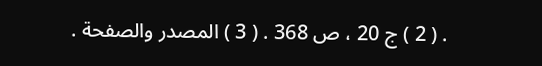. ( 2 ) ج 20 ، ص 368 . ( 3 ) المصدر والصفحة .